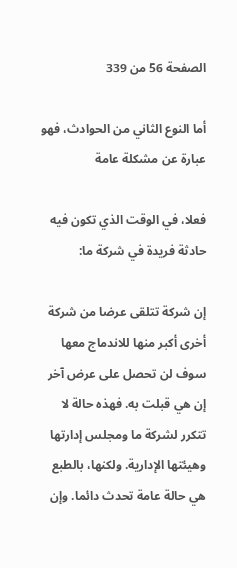الصفحة 56 من 339

أما النوع الثاني من الحوادث، فهو عبارة عن مشكلة عامة

فعلا، في الوقت الذي تكون فيه حادثة فريدة في شركة ما:

إن شركة تتلقى عرضا من شركة أخرى أكبر منها للاندماج معها سوف لن تحصل على عرض آخر إن هي قبلت به. فهذه حالة لا تتكرر لشركة ما ومجلس إدارتها وهيئتها الإدارية. ولكنها، بالطبع هي حالة عامة تحدث دائما. وإن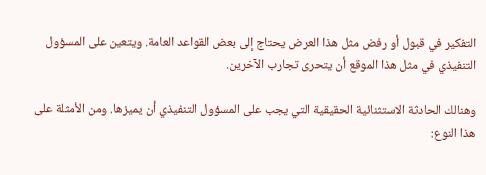التفكير في قبول أو رفض مثل هذا العرض يحتاج إلى بعض القواعد العامة. ويتعين على المسؤول التنفيذي في مثل هذا الموقع أن يتحرى تجارب الآخرين.

وهنالك الحادثة الاستثنائية الحقيقية التي يجب على المسؤول التنفيذي أن يميزها. ومن الأمثلة على هذا النوع: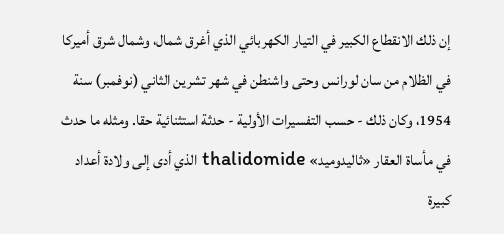إن ذلك الانقطاع الكبير في التيار الكهربائي الذي أغرق شمال، وشمال شرق أميركا في الظلام من سان لورانس وحتى واشنطن في شهر تشرين الثاني (نوفمبر) سنة 1954، وكان ذلك - حسب التفسيرات الأولية - حدثة استثنائية حقا. ومثله ما حدث في مأساة العقار «ثاليدوميد» thalidomide الذي أدى إلى ولادة أعداد كبيرة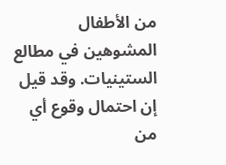من الأطفال المشوهين في مطالع الستينيات. وقد قيل إن احتمال وقوع أي من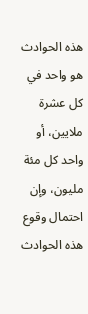هذه الحوادث هو واحد في كل عشرة ملايين، أو واحد كل مئة مليون، وإن احتمال وقوع هذه الحوادث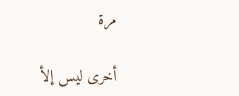مرة

أخرى ليس إلأ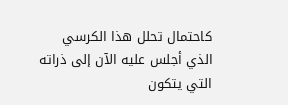كاحتمال تحلل هذا الكرسي الذي أجلس عليه الآن إلى ذراته التي يتكون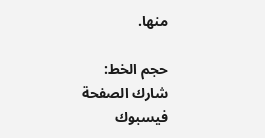منها.

حجم الخط:
شارك الصفحة
فيسبوك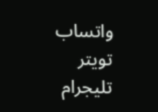واتساب تويتر تليجرام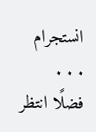انستجرام
. . .
فضلًا انتظر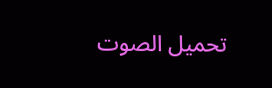تحميل الصوت